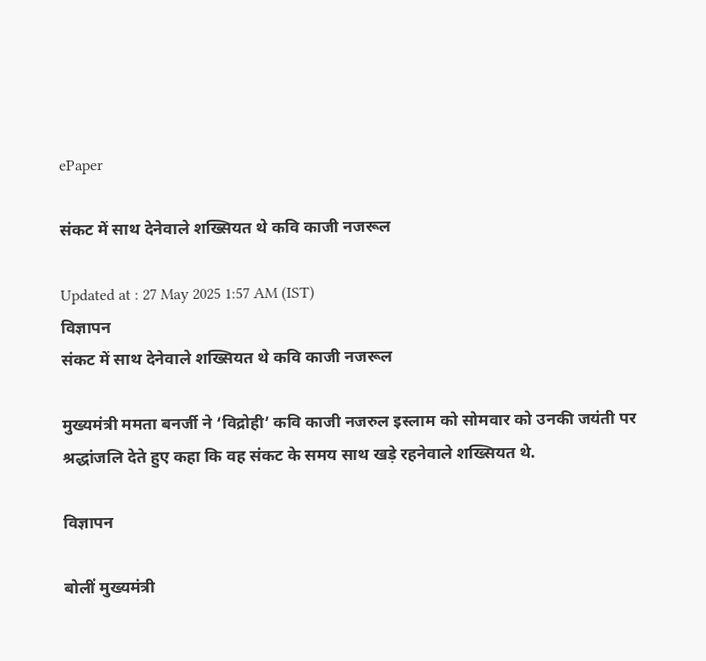ePaper

संकट में साथ देनेवाले शख्सियत थे कवि काजी नजरूल

Updated at : 27 May 2025 1:57 AM (IST)
विज्ञापन
संकट में साथ देनेवाले शख्सियत थे कवि काजी नजरूल

मुख्यमंत्री ममता बनर्जी ने ‘विद्रोही’ कवि काजी नजरुल इस्लाम को सोमवार को उनकी जयंती पर श्रद्धांजलि देते हुए कहा कि वह संकट के समय साथ खड़े रहनेवाले शख्सियत थे.

विज्ञापन

बोलीं मुख्यमंत्री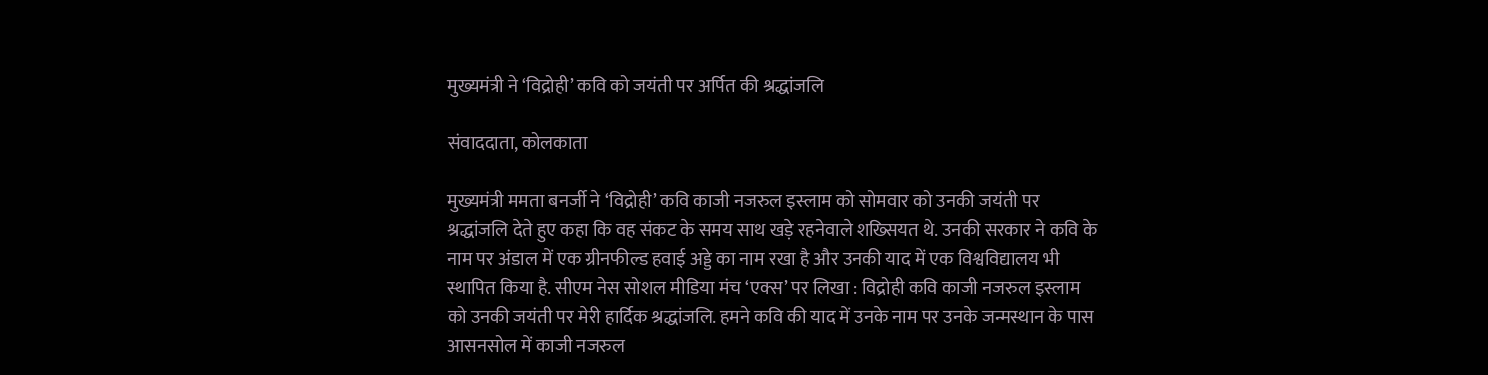मुख्यमंत्री ने ‘विद्रोही’ कवि को जयंती पर अर्पित की श्रद्धांजलि

संवाददाता, कोलकाता

मुख्यमंत्री ममता बनर्जी ने ‘विद्रोही’ कवि काजी नजरुल इस्लाम को सोमवार को उनकी जयंती पर श्रद्धांजलि देते हुए कहा कि वह संकट के समय साथ खड़े रहनेवाले शख्सियत थे. उनकी सरकार ने कवि के नाम पर अंडाल में एक ग्रीनफील्ड हवाई अड्डे का नाम रखा है और उनकी याद में एक विश्वविद्यालय भी स्थापित किया है. सीएम नेस सोशल मीडिया मंच ‘एक्स’ पर लिखा : विद्रोही कवि काजी नजरुल इस्लाम को उनकी जयंती पर मेरी हार्दिक श्रद्धांजलि. हमने कवि की याद में उनके नाम पर उनके जन्मस्थान के पास आसनसोल में काजी नजरुल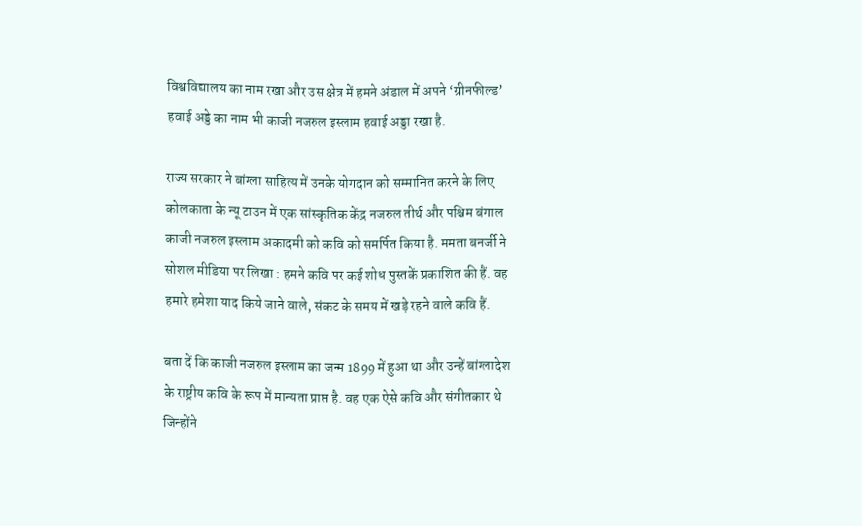विश्वविद्यालय का नाम रखा और उस क्षेत्र में हमने अंडाल में अपने ‘ग्रीनफील्ड’ हवाई अड्डे का नाम भी काजी नजरुल इस्लाम हवाई अड्डा रखा है.

राज्य सरकार ने बांग्ला साहित्य में उनके योगदान को सम्मानित करने के लिए कोलकाता के न्यू टाउन में एक सांस्कृतिक केंद्र नजरुल तीर्थ और पश्चिम बंगाल काजी नजरुल इस्लाम अकादमी को कवि को समर्पित किया है. ममता बनर्जी ने सोशल मीडिया पर लिखा : हमने कवि पर कई शोध पुस्तकें प्रकाशित की हैं. वह हमारे हमेशा याद किये जाने वाले, संकट के समय में खड़े रहने वाले कवि हैं.

बता दें कि काजी नजरुल इस्लाम का जन्म 1899 में हुआ था और उन्हें बांग्लादेश के राष्ट्रीय कवि के रूप में मान्यता प्राप्त है. वह एक ऐसे कवि और संगीतकार थे जिन्होंने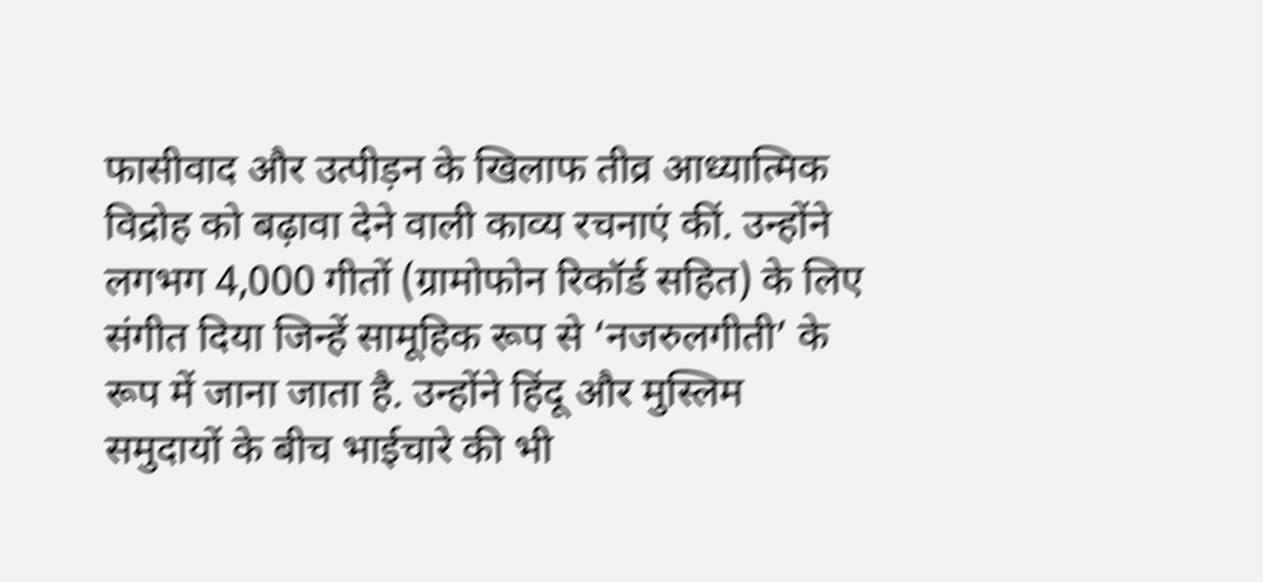फासीवाद और उत्पीड़न के खिलाफ तीव्र आध्यात्मिक विद्रोह को बढ़ावा देने वाली काव्य रचनाएं कीं. उन्होंने लगभग 4,000 गीतों (ग्रामोफोन रिकॉर्ड सहित) के लिए संगीत दिया जिन्हें सामूहिक रूप से ‘नजरुलगीती’ के रूप में जाना जाता है. उन्होंने हिंदू और मुस्लिम समुदायों के बीच भाईचारे की भी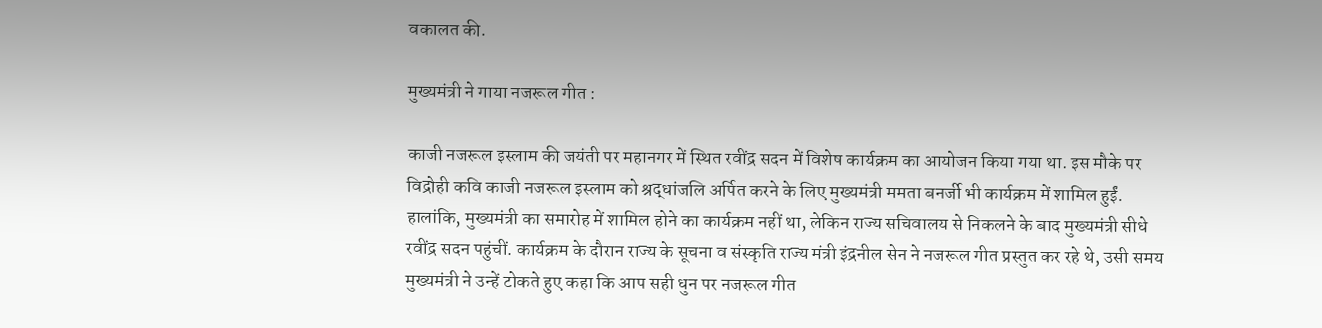वकालत की.

मुख्यमंत्री ने गाया नजरूल गीत :

काजी नजरूल इस्लाम की जयंती पर महानगर में स्थित रवींद्र सदन में विशेष कार्यक्रम का आयोजन किया गया था. इस मौके पर विद्रोही कवि काजी नजरूल इस्लाम को श्रद्धांजलि अर्पित करने के लिए मुख्यमंत्री ममता बनर्जी भी कार्यक्रम में शामिल हुईं. हालांकि, मुख्यमंत्री का समारोह में शामिल होने का कार्यक्रम नहीं था, लेकिन राज्य सचिवालय से निकलने के बाद मुख्यमंत्री सीधे रवींद्र सदन पहुंचीं. कार्यक्रम के दौरान राज्य के सूचना व संस्कृति राज्य मंत्री इंद्रनील सेन ने नजरूल गीत प्रस्तुत कर रहे थे, उसी समय मुख्यमंत्री ने उन्हें टोकते हुए कहा कि आप सही धुन पर नजरूल गीत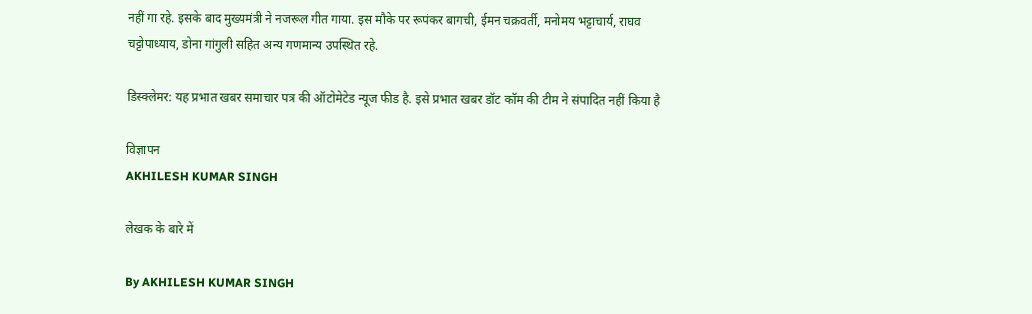नहीं गा रहे. इसके बाद मुख्यमंत्री ने नजरूल गीत गाया. इस मौके पर रूपंकर बागची, ईमन चक्रवर्ती, मनोमय भट्टाचार्य, राघव चट्टोपाध्याय, डोना गांगुली सहित अन्य गणमान्य उपस्थित रहे.

डिस्क्लेमर: यह प्रभात खबर समाचार पत्र की ऑटोमेटेड न्यूज फीड है. इसे प्रभात खबर डॉट कॉम की टीम ने संपादित नहीं किया है

विज्ञापन
AKHILESH KUMAR SINGH

लेखक के बारे में

By AKHILESH KUMAR SINGH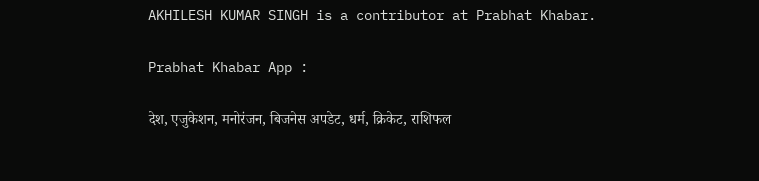AKHILESH KUMAR SINGH is a contributor at Prabhat Khabar.

Prabhat Khabar App :

देश, एजुकेशन, मनोरंजन, बिजनेस अपडेट, धर्म, क्रिकेट, राशिफल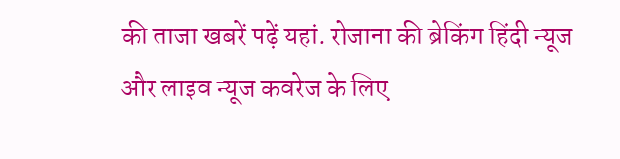की ताजा खबरें पढ़ें यहां. रोजाना की ब्रेकिंग हिंदी न्यूज और लाइव न्यूज कवरेज के लिए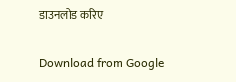डाउनलोड करिए

Download from Google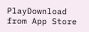PlayDownload from App Store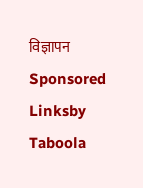विज्ञापन
Sponsored Linksby Taboola